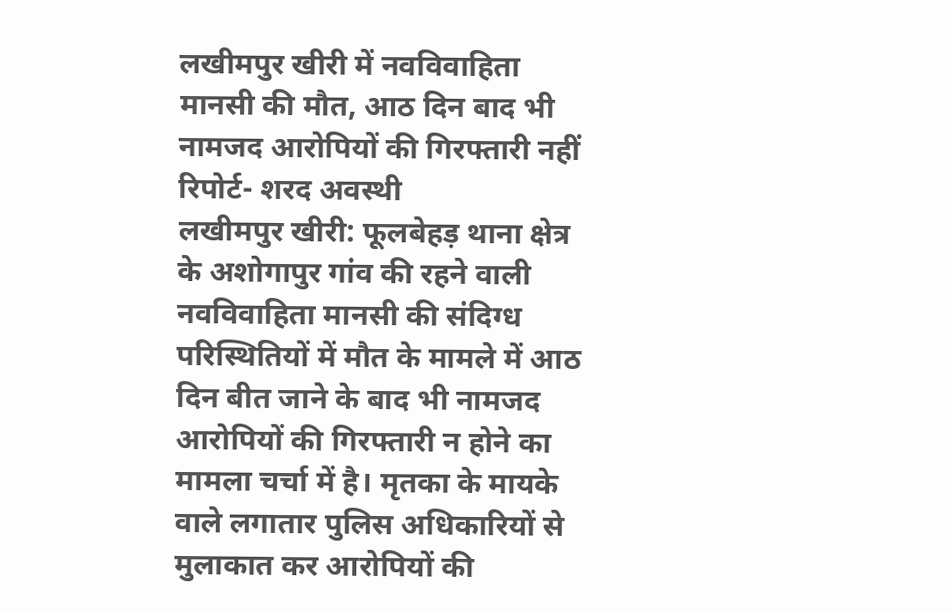लखीमपुर खीरी में नवविवाहिता मानसी की मौत, आठ दिन बाद भी नामजद आरोपियों की गिरफ्तारी नहीं
रिपोर्ट- शरद अवस्थी
लखीमपुर खीरी: फूलबेहड़ थाना क्षेत्र के अशोगापुर गांव की रहने वाली नवविवाहिता मानसी की संदिग्ध परिस्थितियों में मौत के मामले में आठ दिन बीत जाने के बाद भी नामजद आरोपियों की गिरफ्तारी न होने का मामला चर्चा में है। मृतका के मायके वाले लगातार पुलिस अधिकारियों से मुलाकात कर आरोपियों की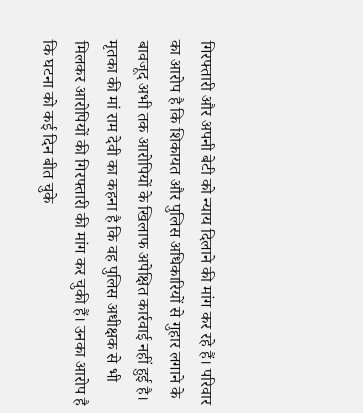गिरफ्तारी और अपनी बेटी को न्याय दिलाने की मांग कर रहे हैं। परिवार का आरोप है कि शिकायत और पुलिस अधिकारियों से गुहार लगाने के बावजूद अभी तक आरोपियों के खिलाफ अपेक्षित कार्रवाई नहीं हुई है।
मृतका की मां राम देवी का कहना है कि वह पुलिस अधीक्षक से भी मिलकर आरोपियों की गिरफ्तारी की मांग कर चुकी हैं। उनका आरोप है कि घटना को कई दिन बीत चुके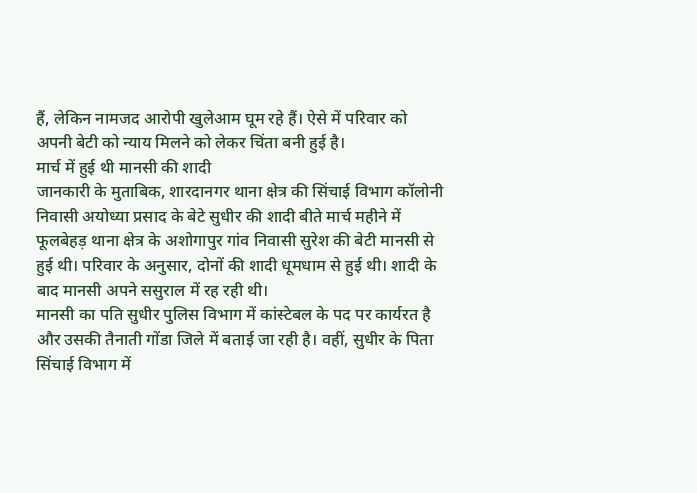हैं, लेकिन नामजद आरोपी खुलेआम घूम रहे हैं। ऐसे में परिवार को अपनी बेटी को न्याय मिलने को लेकर चिंता बनी हुई है।
मार्च में हुई थी मानसी की शादी
जानकारी के मुताबिक, शारदानगर थाना क्षेत्र की सिंचाई विभाग कॉलोनी निवासी अयोध्या प्रसाद के बेटे सुधीर की शादी बीते मार्च महीने में फूलबेहड़ थाना क्षेत्र के अशोगापुर गांव निवासी सुरेश की बेटी मानसी से हुई थी। परिवार के अनुसार, दोनों की शादी धूमधाम से हुई थी। शादी के बाद मानसी अपने ससुराल में रह रही थी।
मानसी का पति सुधीर पुलिस विभाग में कांस्टेबल के पद पर कार्यरत है और उसकी तैनाती गोंडा जिले में बताई जा रही है। वहीं, सुधीर के पिता सिंचाई विभाग में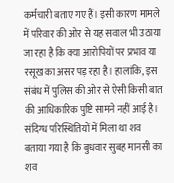कर्मचारी बताए गए हैं। इसी कारण मामले में परिवार की ओर से यह सवाल भी उठाया जा रहा है कि क्या आरोपियों पर प्रभाव या रसूख का असर पड़ रहा है। हालांकि, इस संबंध में पुलिस की ओर से ऐसी किसी बात की आधिकारिक पुष्टि सामने नहीं आई है।
संदिग्ध परिस्थितियों में मिला था शव
बताया गया है कि बुधवार सुबह मानसी का शव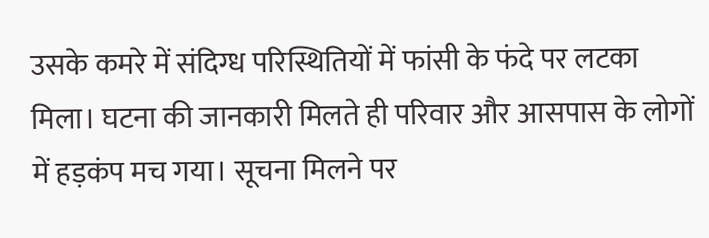उसके कमरे में संदिग्ध परिस्थितियों में फांसी के फंदे पर लटका मिला। घटना की जानकारी मिलते ही परिवार और आसपास के लोगों में हड़कंप मच गया। सूचना मिलने पर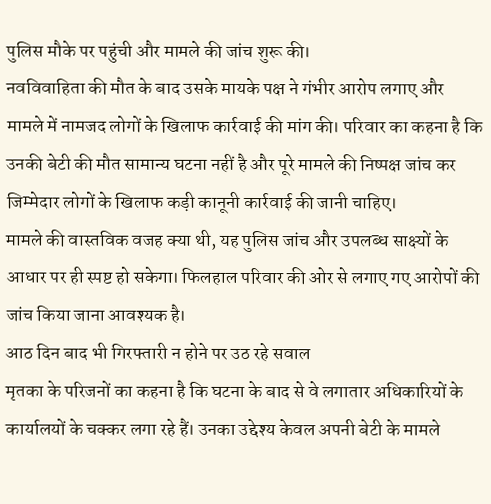पुलिस मौके पर पहुंची और मामले की जांच शुरू की।
नवविवाहिता की मौत के बाद उसके मायके पक्ष ने गंभीर आरोप लगाए और मामले में नामजद लोगों के खिलाफ कार्रवाई की मांग की। परिवार का कहना है कि उनकी बेटी की मौत सामान्य घटना नहीं है और पूरे मामले की निष्पक्ष जांच कर जिम्मेदार लोगों के खिलाफ कड़ी कानूनी कार्रवाई की जानी चाहिए।
मामले की वास्तविक वजह क्या थी, यह पुलिस जांच और उपलब्ध साक्ष्यों के आधार पर ही स्पष्ट हो सकेगा। फिलहाल परिवार की ओर से लगाए गए आरोपों की जांच किया जाना आवश्यक है।
आठ दिन बाद भी गिरफ्तारी न होने पर उठ रहे सवाल
मृतका के परिजनों का कहना है कि घटना के बाद से वे लगातार अधिकारियों के कार्यालयों के चक्कर लगा रहे हैं। उनका उद्देश्य केवल अपनी बेटी के मामले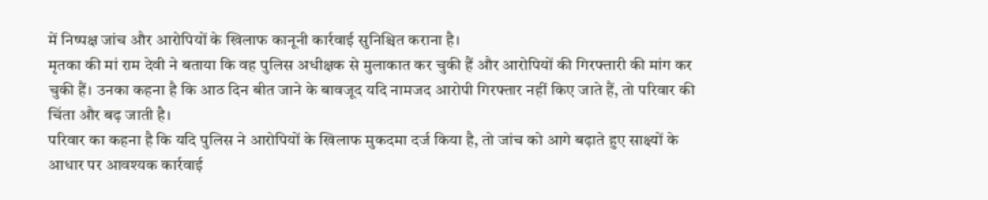में निष्पक्ष जांच और आरोपियों के खिलाफ कानूनी कार्रवाई सुनिश्चित कराना है।
मृतका की मां राम देवी ने बताया कि वह पुलिस अधीक्षक से मुलाकात कर चुकी हैं और आरोपियों की गिरफ्तारी की मांग कर चुकी हैं। उनका कहना है कि आठ दिन बीत जाने के बावजूद यदि नामजद आरोपी गिरफ्तार नहीं किए जाते हैं, तो परिवार की चिंता और बढ़ जाती है।
परिवार का कहना है कि यदि पुलिस ने आरोपियों के खिलाफ मुकदमा दर्ज किया है, तो जांच को आगे बढ़ाते हुए साक्ष्यों के आधार पर आवश्यक कार्रवाई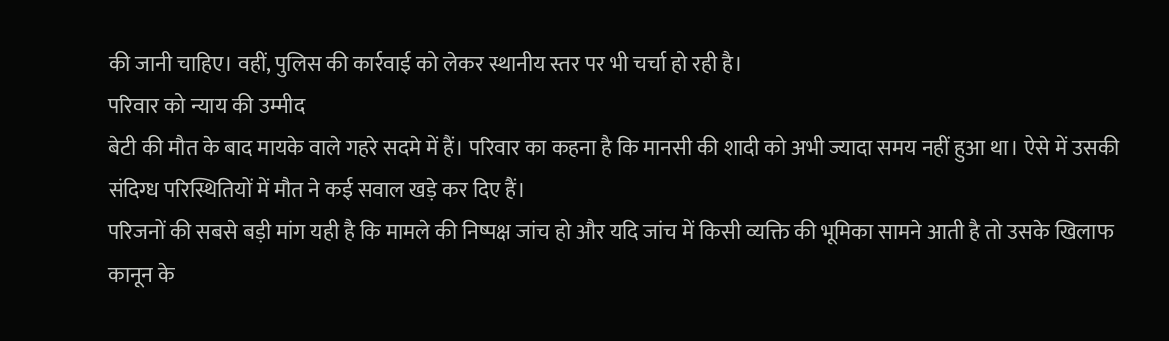की जानी चाहिए। वहीं, पुलिस की कार्रवाई को लेकर स्थानीय स्तर पर भी चर्चा हो रही है।
परिवार को न्याय की उम्मीद
बेटी की मौत के बाद मायके वाले गहरे सदमे में हैं। परिवार का कहना है कि मानसी की शादी को अभी ज्यादा समय नहीं हुआ था। ऐसे में उसकी संदिग्ध परिस्थितियों में मौत ने कई सवाल खड़े कर दिए हैं।
परिजनों की सबसे बड़ी मांग यही है कि मामले की निष्पक्ष जांच हो और यदि जांच में किसी व्यक्ति की भूमिका सामने आती है तो उसके खिलाफ कानून के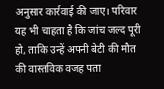अनुसार कार्रवाई की जाए। परिवार यह भी चाहता है कि जांच जल्द पूरी हो, ताकि उन्हें अपनी बेटी की मौत की वास्तविक वजह पता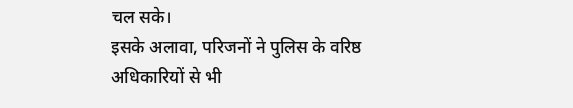चल सके।
इसके अलावा, परिजनों ने पुलिस के वरिष्ठ अधिकारियों से भी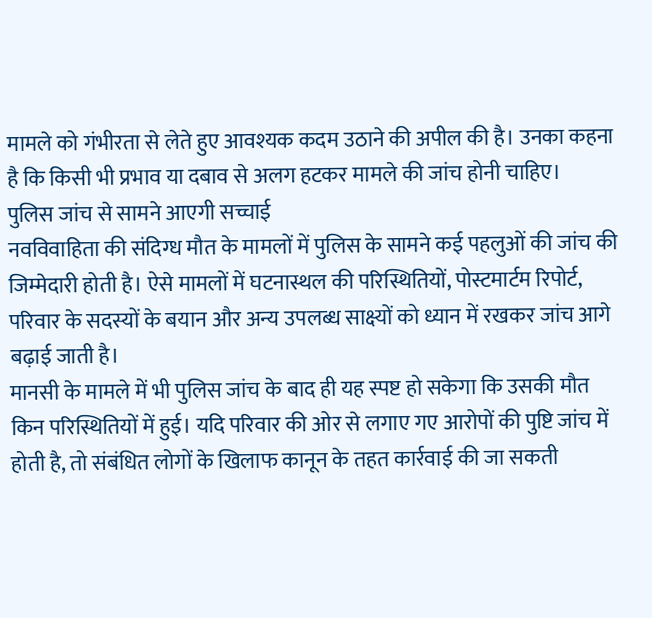मामले को गंभीरता से लेते हुए आवश्यक कदम उठाने की अपील की है। उनका कहना है कि किसी भी प्रभाव या दबाव से अलग हटकर मामले की जांच होनी चाहिए।
पुलिस जांच से सामने आएगी सच्चाई
नवविवाहिता की संदिग्ध मौत के मामलों में पुलिस के सामने कई पहलुओं की जांच की जिम्मेदारी होती है। ऐसे मामलों में घटनास्थल की परिस्थितियों, पोस्टमार्टम रिपोर्ट, परिवार के सदस्यों के बयान और अन्य उपलब्ध साक्ष्यों को ध्यान में रखकर जांच आगे बढ़ाई जाती है।
मानसी के मामले में भी पुलिस जांच के बाद ही यह स्पष्ट हो सकेगा कि उसकी मौत किन परिस्थितियों में हुई। यदि परिवार की ओर से लगाए गए आरोपों की पुष्टि जांच में होती है, तो संबंधित लोगों के खिलाफ कानून के तहत कार्रवाई की जा सकती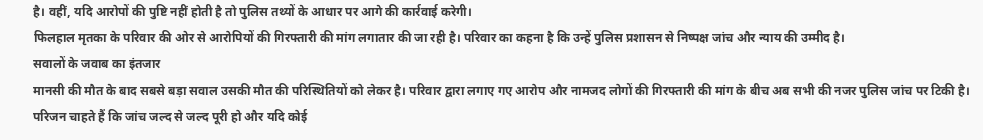है। वहीं, यदि आरोपों की पुष्टि नहीं होती है तो पुलिस तथ्यों के आधार पर आगे की कार्रवाई करेगी।
फिलहाल मृतका के परिवार की ओर से आरोपियों की गिरफ्तारी की मांग लगातार की जा रही है। परिवार का कहना है कि उन्हें पुलिस प्रशासन से निष्पक्ष जांच और न्याय की उम्मीद है।
सवालों के जवाब का इंतजार
मानसी की मौत के बाद सबसे बड़ा सवाल उसकी मौत की परिस्थितियों को लेकर है। परिवार द्वारा लगाए गए आरोप और नामजद लोगों की गिरफ्तारी की मांग के बीच अब सभी की नजर पुलिस जांच पर टिकी है।
परिजन चाहते हैं कि जांच जल्द से जल्द पूरी हो और यदि कोई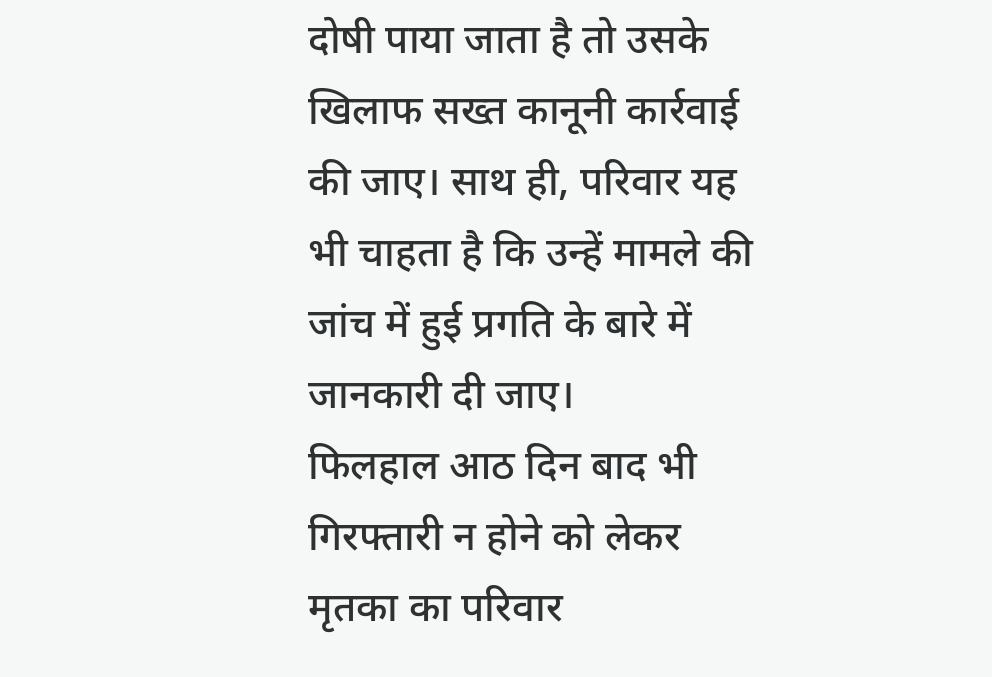दोषी पाया जाता है तो उसके खिलाफ सख्त कानूनी कार्रवाई की जाए। साथ ही, परिवार यह भी चाहता है कि उन्हें मामले की जांच में हुई प्रगति के बारे में जानकारी दी जाए।
फिलहाल आठ दिन बाद भी गिरफ्तारी न होने को लेकर मृतका का परिवार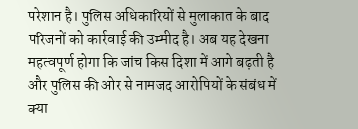परेशान है। पुलिस अधिकारियों से मुलाकात के बाद परिजनों को कार्रवाई की उम्मीद है। अब यह देखना महत्वपूर्ण होगा कि जांच किस दिशा में आगे बढ़ती है और पुलिस की ओर से नामजद आरोपियों के संबंध में क्या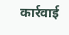कार्रवाई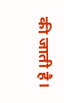की जाती है।